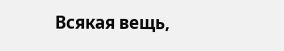Всякая вещь,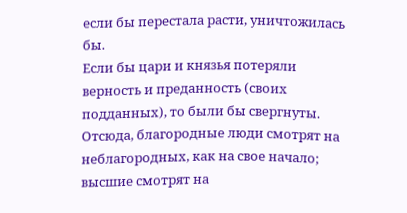если бы перестала расти, уничтожилась бы.
Если бы цари и князья потеряли верность и преданность (своих подданных), то были бы свергнуты.
Отсюда, благородные люди смотрят на неблагородных, как на свое начало; высшие смотрят на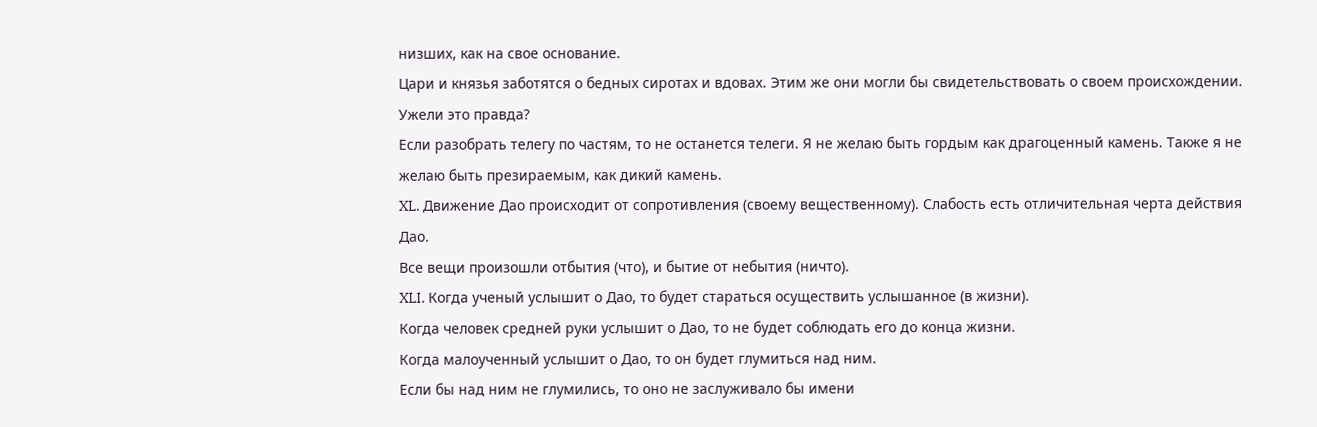низших, как на свое основание.
Цари и князья заботятся о бедных сиротах и вдовах. Этим же они могли бы свидетельствовать о своем происхождении.
Ужели это правда?
Если разобрать телегу по частям, то не останется телеги. Я не желаю быть гордым как драгоценный камень. Также я не желаю быть презираемым, как дикий камень.
XL. Движение Дао происходит от сопротивления (своему вещественному). Слабость есть отличительная черта действия Дао.
Все вещи произошли отбытия (что), и бытие от небытия (ничто).
XLI. Когда ученый услышит о Дао, то будет стараться осуществить услышанное (в жизни).
Когда человек средней руки услышит о Дао, то не будет соблюдать его до конца жизни.
Когда малоученный услышит о Дао, то он будет глумиться над ним.
Если бы над ним не глумились, то оно не заслуживало бы имени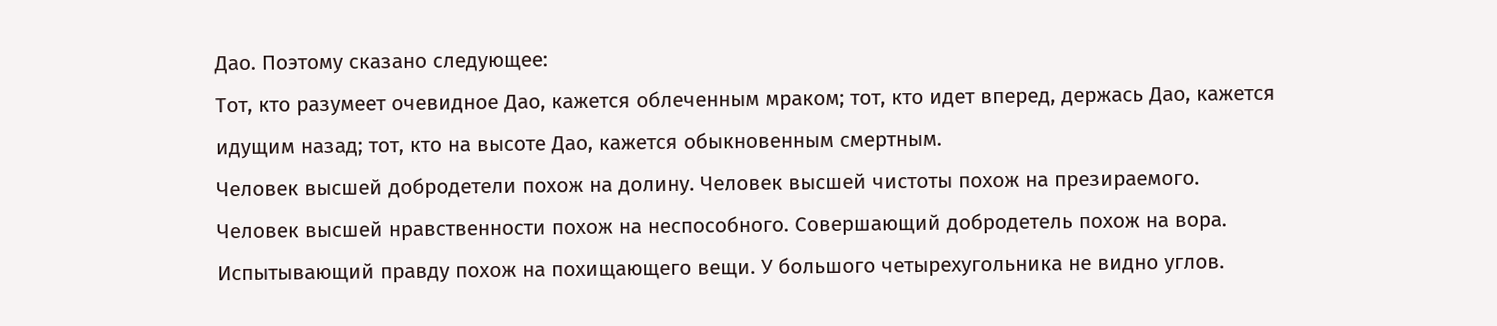Дао. Поэтому сказано следующее:
Тот, кто разумеет очевидное Дао, кажется облеченным мраком; тот, кто идет вперед, держась Дао, кажется идущим назад; тот, кто на высоте Дао, кажется обыкновенным смертным.
Человек высшей добродетели похож на долину. Человек высшей чистоты похож на презираемого. Человек высшей нравственности похож на неспособного. Совершающий добродетель похож на вора. Испытывающий правду похож на похищающего вещи. У большого четырехугольника не видно углов.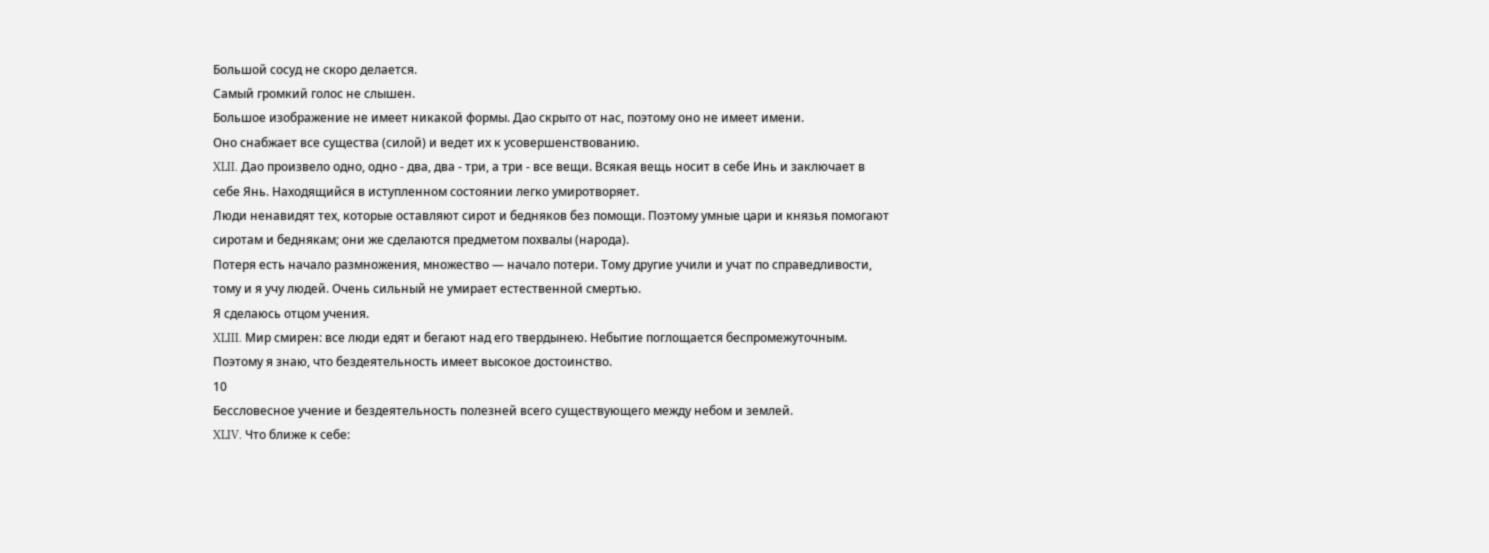Большой сосуд не скоро делается.
Самый громкий голос не слышен.
Большое изображение не имеет никакой формы. Дао скрыто от нас, поэтому оно не имеет имени.
Оно снабжает все существа (силой) и ведет их к усовершенствованию.
XLII. Дао произвело одно, одно - два, два - три, а три - все вещи. Всякая вещь носит в себе Инь и заключает в себе Янь. Находящийся в иступленном состоянии легко умиротворяет.
Люди ненавидят тех, которые оставляют сирот и бедняков без помощи. Поэтому умные цари и князья помогают сиротам и беднякам; они же сделаются предметом похвалы (народа).
Потеря есть начало размножения, множество — начало потери. Тому другие учили и учат по справедливости, тому и я учу людей. Очень сильный не умирает естественной смертью.
Я сделаюсь отцом учения.
XLIII. Мир смирен: все люди едят и бегают над его твердынею. Небытие поглощается беспромежуточным.
Поэтому я знаю, что бездеятельность имеет высокое достоинство.
10
Бессловесное учение и бездеятельность полезней всего существующего между небом и землей.
XLIV. Что ближе к себе: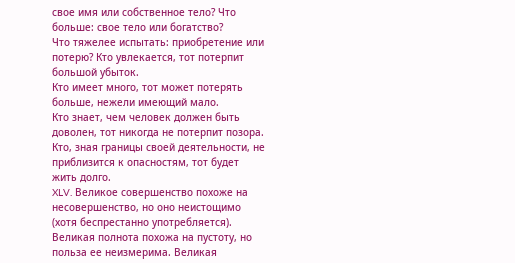свое имя или собственное тело? Что больше: свое тело или богатство?
Что тяжелее испытать: приобретение или потерю? Кто увлекается, тот потерпит большой убыток.
Кто имеет много, тот может потерять больше, нежели имеющий мало.
Кто знает, чем человек должен быть доволен, тот никогда не потерпит позора.
Кто, зная границы своей деятельности, не приблизится к опасностям, тот будет жить долго.
XLV. Великое совершенство похоже на несовершенство, но оно неистощимо (хотя беспрестанно употребляется).
Великая полнота похожа на пустоту, но польза ее неизмерима. Великая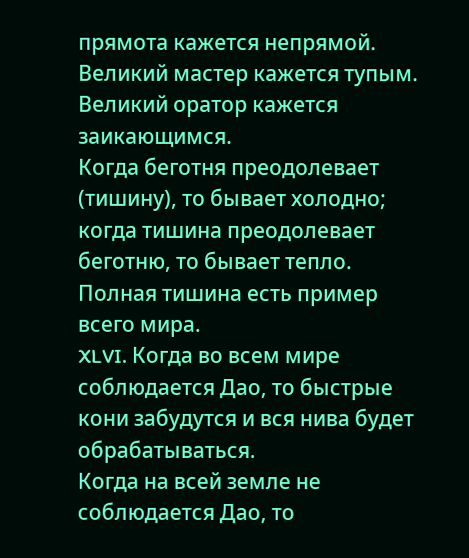прямота кажется непрямой.
Великий мастер кажется тупым. Великий оратор кажется заикающимся.
Когда беготня преодолевает (тишину), то бывает холодно; когда тишина преодолевает беготню, то бывает тепло.
Полная тишина есть пример всего мира.
XLVI. Когда во всем мире соблюдается Дао, то быстрые кони забудутся и вся нива будет обрабатываться.
Когда на всей земле не соблюдается Дао, то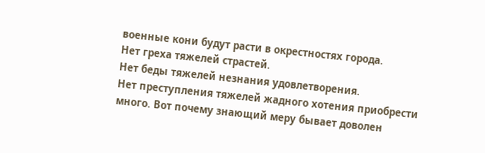военные кони будут расти в окрестностях города.
Нет греха тяжелей страстей.
Нет беды тяжелей незнания удовлетворения.
Нет преступления тяжелей жадного хотения приобрести много. Вот почему знающий меру бывает доволен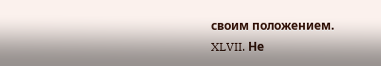своим положением.
XLVII. Не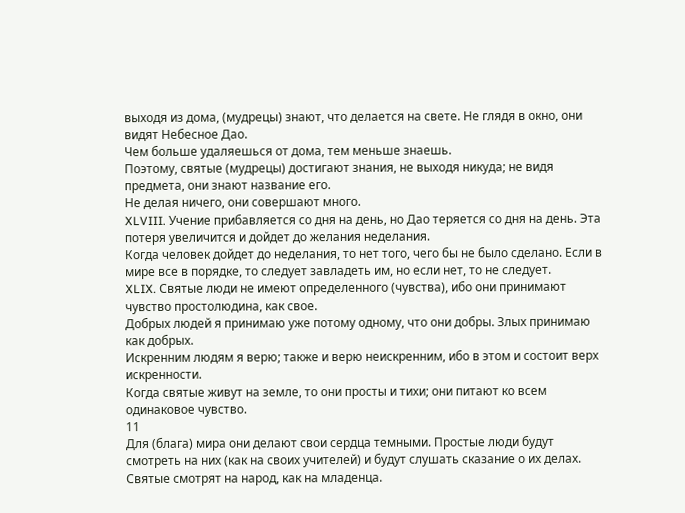выходя из дома, (мудрецы) знают, что делается на свете. Не глядя в окно, они видят Небесное Дао.
Чем больше удаляешься от дома, тем меньше знаешь.
Поэтому, святые (мудрецы) достигают знания, не выходя никуда; не видя предмета, они знают название его.
Не делая ничего, они совершают много.
XLVIII. Учение прибавляется со дня на день, но Дао теряется со дня на день. Эта потеря увеличится и дойдет до желания неделания.
Когда человек дойдет до неделания, то нет того, чего бы не было сделано. Если в мире все в порядке, то следует завладеть им, но если нет, то не следует.
XLIX. Святые люди не имеют определенного (чувства), ибо они принимают чувство простолюдина, как свое.
Добрых людей я принимаю уже потому одному, что они добры. Злых принимаю как добрых.
Искренним людям я верю; также и верю неискренним, ибо в этом и состоит верх искренности.
Когда святые живут на земле, то они просты и тихи; они питают ко всем одинаковое чувство.
11
Для (блага) мира они делают свои сердца темными. Простые люди будут смотреть на них (как на своих учителей) и будут слушать сказание о их делах.
Святые смотрят на народ, как на младенца.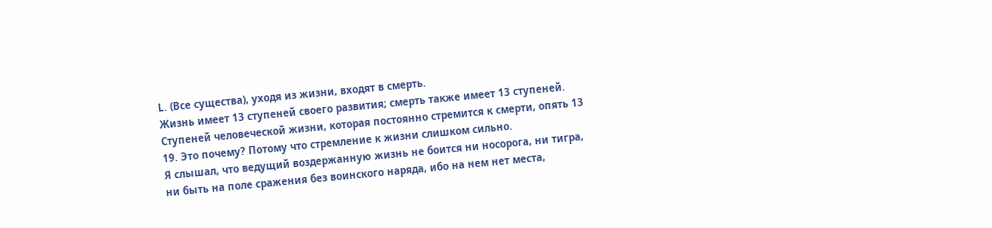L. (Все существа), уходя из жизни, входят в смерть.
Жизнь имеет 13 ступеней своего развития; смерть также имеет 13 ступеней. Ступеней человеческой жизни, которая постоянно стремится к смерти, опять 13 19. Это почему? Потому что стремление к жизни слишком сильно.
Я слышал, что ведущий воздержанную жизнь не боится ни носорога, ни тигра, ни быть на поле сражения без воинского наряда, ибо на нем нет места,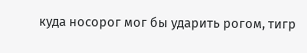куда носорог мог бы ударить рогом, тигр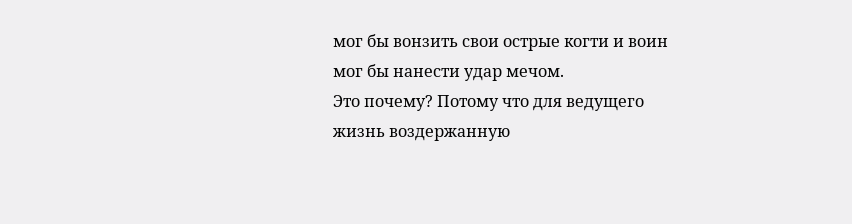мог бы вонзить свои острые когти и воин мог бы нанести удар мечом.
Это почему? Потому что для ведущего жизнь воздержанную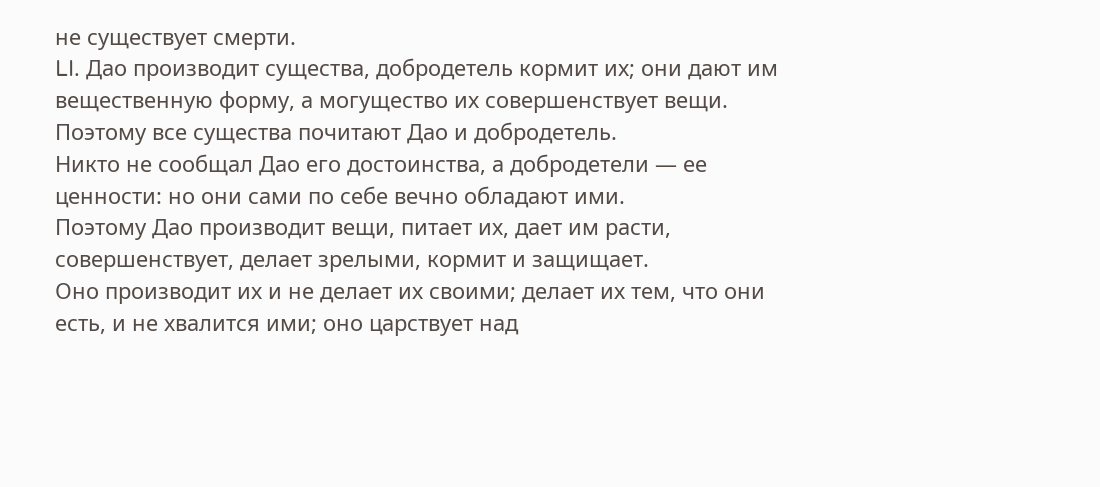не существует смерти.
LI. Дао производит существа, добродетель кормит их; они дают им вещественную форму, а могущество их совершенствует вещи.
Поэтому все существа почитают Дао и добродетель.
Никто не сообщал Дао его достоинства, а добродетели — ее ценности: но они сами по себе вечно обладают ими.
Поэтому Дао производит вещи, питает их, дает им расти, совершенствует, делает зрелыми, кормит и защищает.
Оно производит их и не делает их своими; делает их тем, что они есть, и не хвалится ими; оно царствует над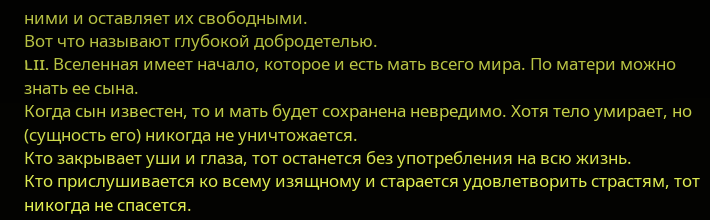ними и оставляет их свободными.
Вот что называют глубокой добродетелью.
LII. Вселенная имеет начало, которое и есть мать всего мира. По матери можно знать ее сына.
Когда сын известен, то и мать будет сохранена невредимо. Хотя тело умирает, но (сущность его) никогда не уничтожается.
Кто закрывает уши и глаза, тот останется без употребления на всю жизнь.
Кто прислушивается ко всему изящному и старается удовлетворить страстям, тот никогда не спасется.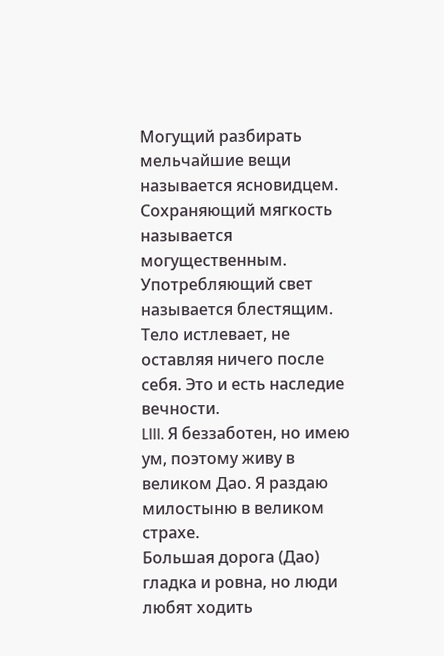Могущий разбирать мельчайшие вещи называется ясновидцем. Сохраняющий мягкость называется могущественным. Употребляющий свет называется блестящим.
Тело истлевает, не оставляя ничего после себя. Это и есть наследие вечности.
LIII. Я беззаботен, но имею ум, поэтому живу в великом Дао. Я раздаю милостыню в великом страхе.
Большая дорога (Дао) гладка и ровна, но люди любят ходить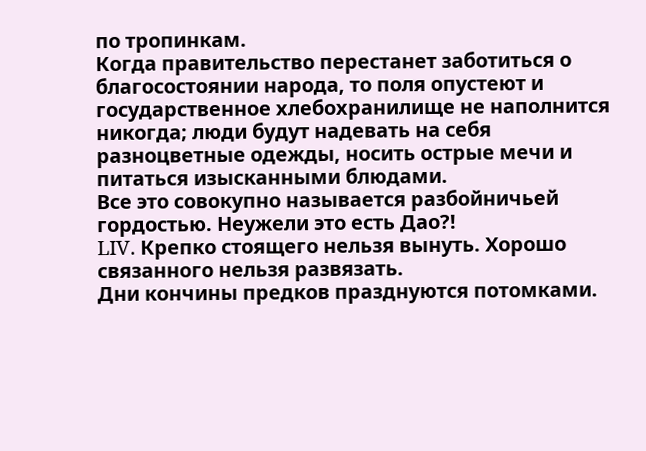по тропинкам.
Когда правительство перестанет заботиться о благосостоянии народа, то поля опустеют и государственное хлебохранилище не наполнится никогда; люди будут надевать на себя разноцветные одежды, носить острые мечи и питаться изысканными блюдами.
Все это совокупно называется разбойничьей гордостью. Неужели это есть Дао?!
LIV. Крепко стоящего нельзя вынуть. Хорошо связанного нельзя развязать.
Дни кончины предков празднуются потомками.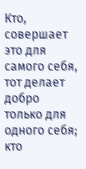Кто, совершает это для самого себя, тот делает добро только для одного себя; кто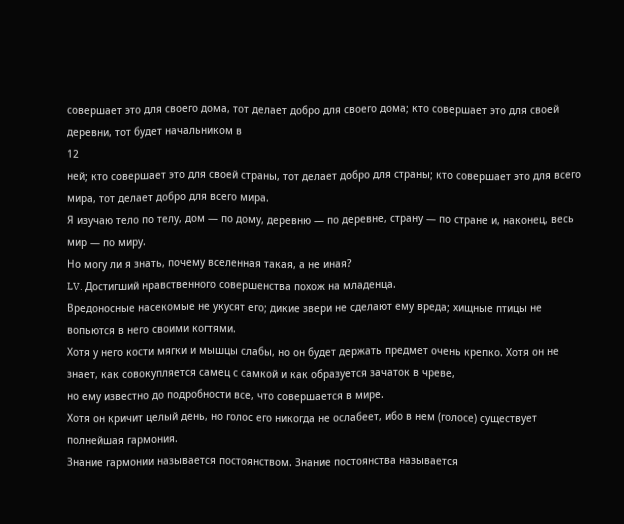совершает это для своего дома, тот делает добро для своего дома; кто совершает это для своей деревни, тот будет начальником в
12
ней; кто совершает это для своей страны, тот делает добро для страны; кто совершает это для всего мира, тот делает добро для всего мира.
Я изучаю тело по телу, дом — по дому, деревню — по деревне, страну — по стране и, наконец, весь мир — по миру.
Но могу ли я знать, почему вселенная такая, а не иная?
LV. Достигший нравственного совершенства похож на младенца.
Вредоносные насекомые не укусят его; дикие звери не сделают ему вреда; хищные птицы не вопьются в него своими когтями.
Хотя у него кости мягки и мышцы слабы, но он будет держать предмет очень крепко. Хотя он не знает, как совокупляется самец с самкой и как образуется зачаток в чреве,
но ему известно до подробности все, что совершается в мире.
Хотя он кричит целый день, но голос его никогда не ослабеет, ибо в нем (голосе) существует полнейшая гармония.
Знание гармонии называется постоянством. Знание постоянства называется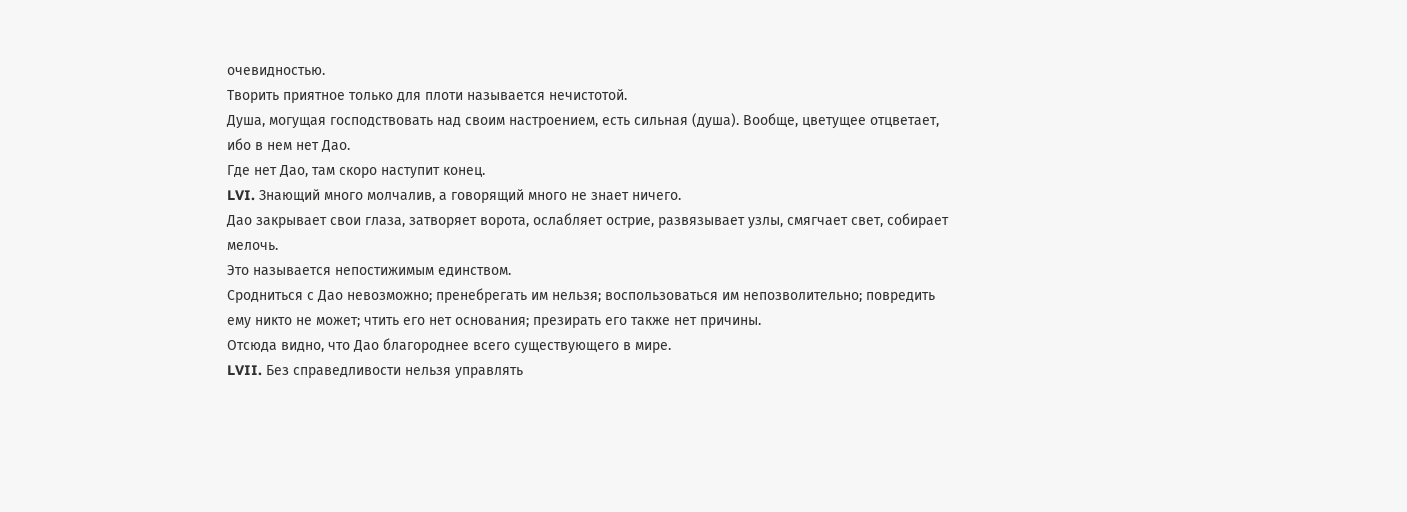очевидностью.
Творить приятное только для плоти называется нечистотой.
Душа, могущая господствовать над своим настроением, есть сильная (душа). Вообще, цветущее отцветает, ибо в нем нет Дао.
Где нет Дао, там скоро наступит конец.
LVI. Знающий много молчалив, а говорящий много не знает ничего.
Дао закрывает свои глаза, затворяет ворота, ослабляет острие, развязывает узлы, смягчает свет, собирает мелочь.
Это называется непостижимым единством.
Сродниться с Дао невозможно; пренебрегать им нельзя; воспользоваться им непозволительно; повредить ему никто не может; чтить его нет основания; презирать его также нет причины.
Отсюда видно, что Дао благороднее всего существующего в мире.
LVII. Без справедливости нельзя управлять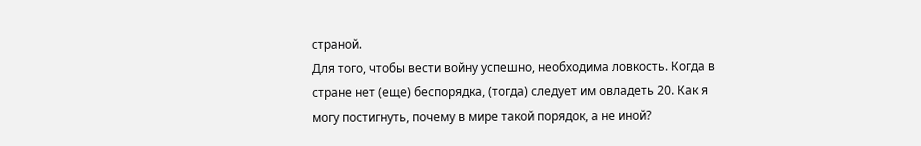страной.
Для того, чтобы вести войну успешно, необходима ловкость. Когда в стране нет (еще) беспорядка, (тогда) следует им овладеть 20. Как я могу постигнуть, почему в мире такой порядок, а не иной?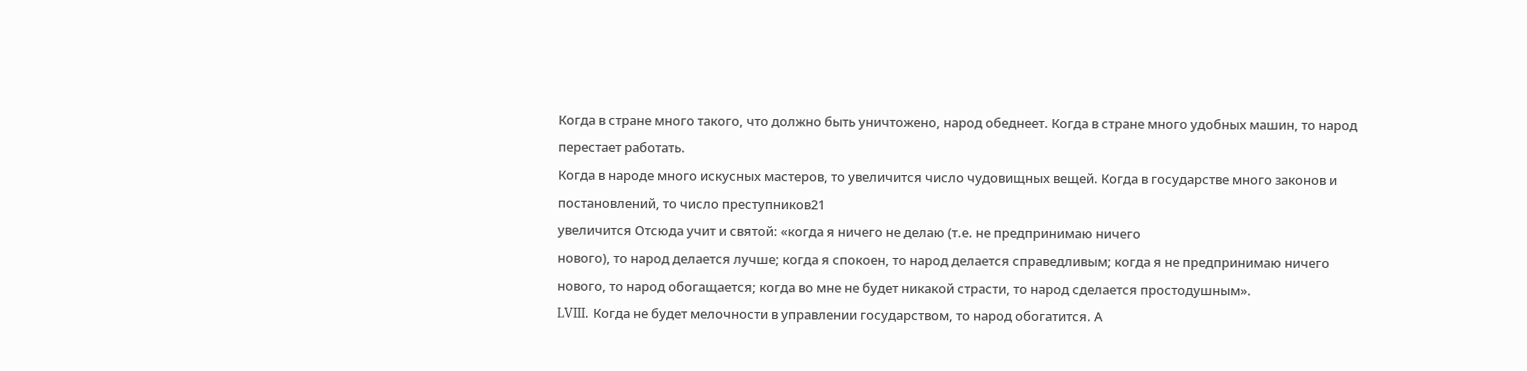Когда в стране много такого, что должно быть уничтожено, народ обеднеет. Когда в стране много удобных машин, то народ перестает работать.
Когда в народе много искусных мастеров, то увеличится число чудовищных вещей. Когда в государстве много законов и постановлений, то число преступников21
увеличится Отсюда учит и святой: «когда я ничего не делаю (т.е. не предпринимаю ничего
нового), то народ делается лучше; когда я спокоен, то народ делается справедливым; когда я не предпринимаю ничего нового, то народ обогащается; когда во мне не будет никакой страсти, то народ сделается простодушным».
LVIII. Когда не будет мелочности в управлении государством, то народ обогатится. А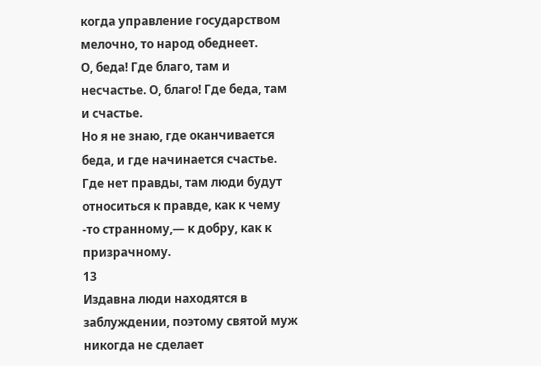когда управление государством мелочно, то народ обеднеет.
О, беда! Где благо, там и несчастье. О, благо! Где беда, там и счастье.
Но я не знаю, где оканчивается беда, и где начинается счастье.
Где нет правды, там люди будут относиться к правде, как к чему -то странному,— к добру, как к призрачному.
13
Издавна люди находятся в заблуждении, поэтому святой муж никогда не сделает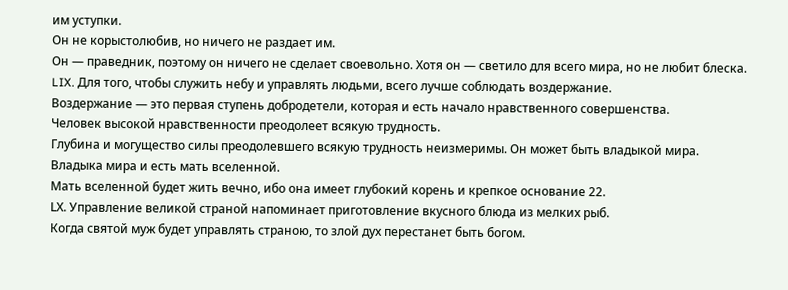им уступки.
Он не корыстолюбив, но ничего не раздает им.
Он — праведник, поэтому он ничего не сделает своевольно. Хотя он — светило для всего мира, но не любит блеска.
LIX. Для того, чтобы служить небу и управлять людьми, всего лучше соблюдать воздержание.
Воздержание — это первая ступень добродетели, которая и есть начало нравственного совершенства.
Человек высокой нравственности преодолеет всякую трудность.
Глубина и могущество силы преодолевшего всякую трудность неизмеримы. Он может быть владыкой мира.
Владыка мира и есть мать вселенной.
Мать вселенной будет жить вечно, ибо она имеет глубокий корень и крепкое основание 22.
LХ. Управление великой страной напоминает приготовление вкусного блюда из мелких рыб.
Когда святой муж будет управлять страною, то злой дух перестанет быть богом.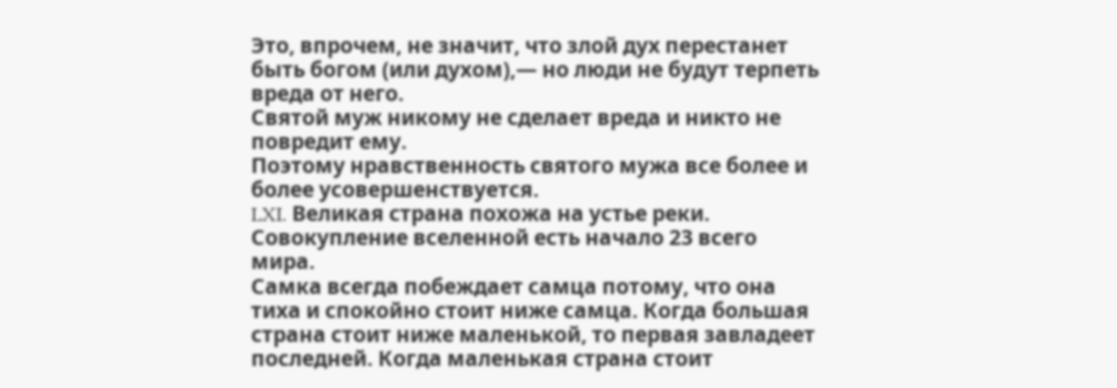Это, впрочем, не значит, что злой дух перестанет быть богом (или духом),— но люди не будут терпеть вреда от него.
Святой муж никому не сделает вреда и никто не повредит ему.
Поэтому нравственность святого мужа все более и более усовершенствуется.
LXI. Великая страна похожа на устье реки. Совокупление вселенной есть начало 23 всего мира.
Самка всегда побеждает самца потому, что она тиха и спокойно стоит ниже самца. Когда большая страна стоит ниже маленькой, то первая завладеет последней. Когда маленькая страна стоит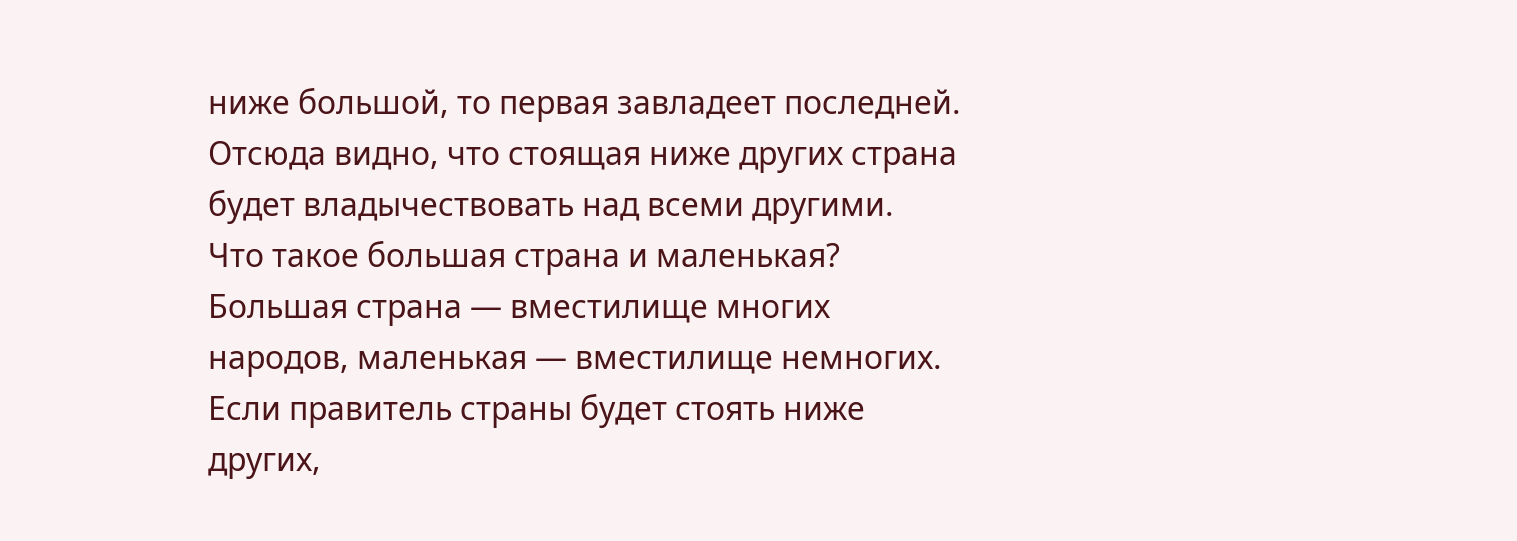ниже большой, то первая завладеет последней.
Отсюда видно, что стоящая ниже других страна будет владычествовать над всеми другими.
Что такое большая страна и маленькая?
Большая страна — вместилище многих народов, маленькая — вместилище немногих. Если правитель страны будет стоять ниже других,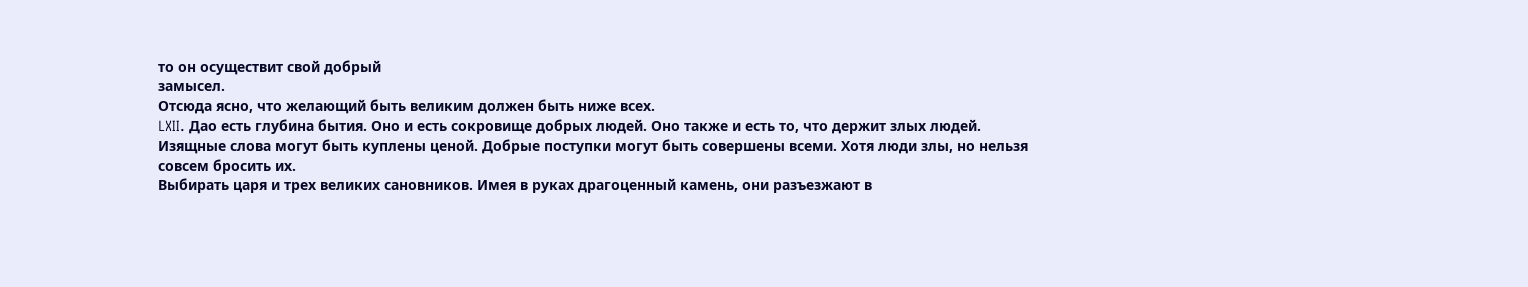то он осуществит свой добрый
замысел.
Отсюда ясно, что желающий быть великим должен быть ниже всех.
LXII. Дао есть глубина бытия. Оно и есть сокровище добрых людей. Оно также и есть то, что держит злых людей.
Изящные слова могут быть куплены ценой. Добрые поступки могут быть совершены всеми. Хотя люди злы, но нельзя совсем бросить их.
Выбирать царя и трех великих сановников. Имея в руках драгоценный камень, они разъезжают в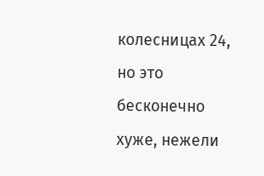колесницах 24, но это бесконечно хуже, нежели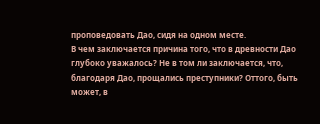проповедовать Дао, сидя на одном месте.
В чем заключается причина того, что в древности Дао глубоко уважалось? Не в том ли заключается, что, благодаря Дао, прощались преступники? Оттого, быть может, в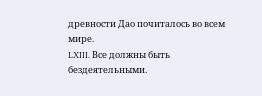древности Дао почиталось во всем мире.
LXIII. Все должны быть бездеятельными.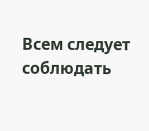Всем следует соблюдать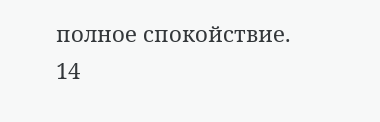полное спокойствие.
14